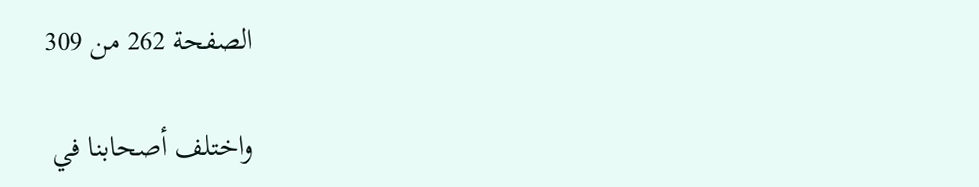الصفحة 262 من 309

واختلف أصحابنا في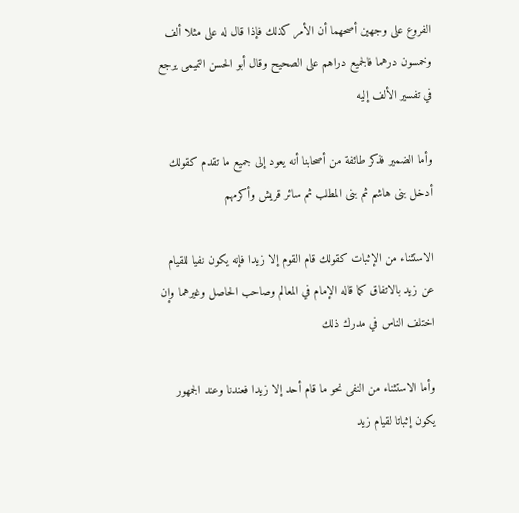الفروع على وجهين أصحهما أن الأمر كذلك فإذا قال له على مثلا ألف وخمسون درهما فالجميع دراهم على الصحيح وقال أبو الحسن التميمى يرجع في تفسير الألف إليه

وأما الضمير فذكر طائفة من أصحابنا أنه يعود إلى جميع ما تقدم كقولك أدخل بنى هاشم ثم بنى المطلب ثم سائر قريش وأكرمهم

الاستثناء من الإثبات كقولك قام القوم إلا زيدا فإنه يكون نفيا للقيام عن زيد بالاتفاق كما قاله الإمام في المعالم وصاحب الحاصل وغيرهما وإن اختلف الناس في مدرك ذلك

وأما الاستثناء من النفى نحو ما قام أحد إلا زيدا فعندنا وعند الجمهور يكون إثباتا لقيام زيد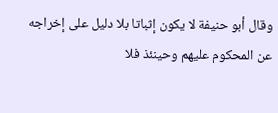وقال أبو حنيفة لا يكون إثباتا بلا دليل على إخراجه عن المحكوم عليهم وحينئذ فلا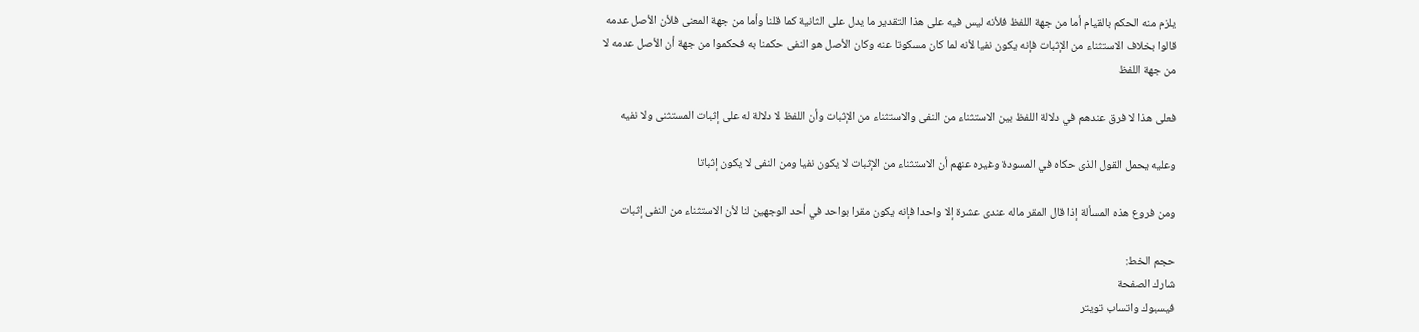يلزم منه الحكم بالقيام أما من جهة اللفظ فلأنه ليس فيه على هذا التقدير ما يدل على الثانية كما قلنا وأما من جهة المعنى فلأن الأصل عدمه قالوا بخلاف الاستثناء من الإثبات فإنه يكون نفيا لأنه لما كان مسكوتا عنه وكان الأصل هو النفى حكمنا به فحكموا من جهة أن الأصل عدمه لا من جهة اللفظ

فعلى هذا لا فرق عندهم في دلالة اللفظ بين الاستثناء من النفى والاستثناء من الإثبات وأن اللفظ لا دلالة له على إثبات المستثنى ولا نفيه

وعليه يحمل القول الذى حكاه في المسودة وغيره عنهم أن الاستثناء من الإثبات لا يكون نفيا ومن النفى لا يكون إثباتا

ومن فروع هذه المسألة إذا قال المقر ماله عندى عشرة إلا واحدا فإنه يكون مقرا بواحد في أحد الوجهين لنا لأن الاستثناء من النفى إثبات

حجم الخط:
شارك الصفحة
فيسبوك واتساب تويتر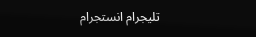تليجرام انستجرام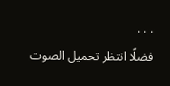. . .
فضلًا انتظر تحميل الصوت